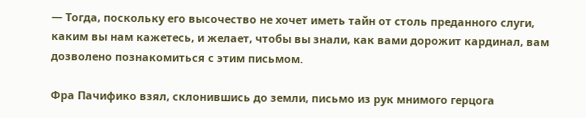— Тогда, поскольку его высочество не хочет иметь тайн от столь преданного слуги, каким вы нам кажетесь, и желает, чтобы вы знали, как вами дорожит кардинал, вам дозволено познакомиться с этим письмом.

Фра Пачифико взял, склонившись до земли, письмо из рук мнимого герцога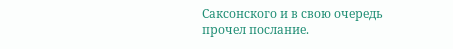Саксонского и в свою очередь прочел послание.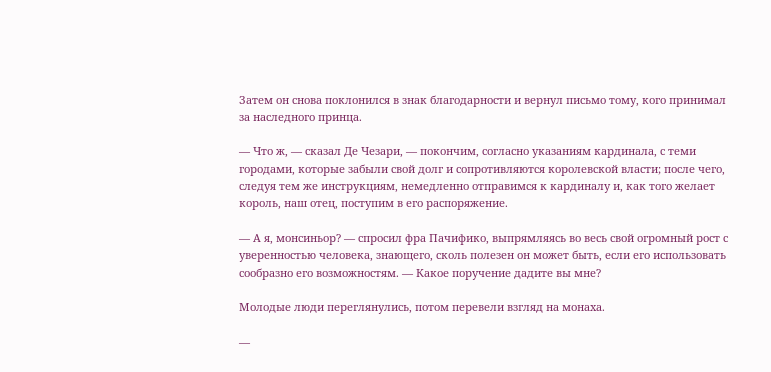Затем он снова поклонился в знак благодарности и вернул письмо тому, кого принимал за наследного принца.

— Что ж, — сказал Де Чезари, — покончим, согласно указаниям кардинала, с теми городами, которые забыли свой долг и сопротивляются королевской власти; после чего, следуя тем же инструкциям, немедленно отправимся к кардиналу и, как того желает король, наш отец, поступим в его распоряжение.

— А я, монсиньор? — спросил фра Пачифико, выпрямляясь во весь свой огромный рост с уверенностью человека, знающего, сколь полезен он может быть, если его использовать сообразно его возможностям. — Какое поручение дадите вы мне?

Молодые люди переглянулись, потом перевели взгляд на монаха.

—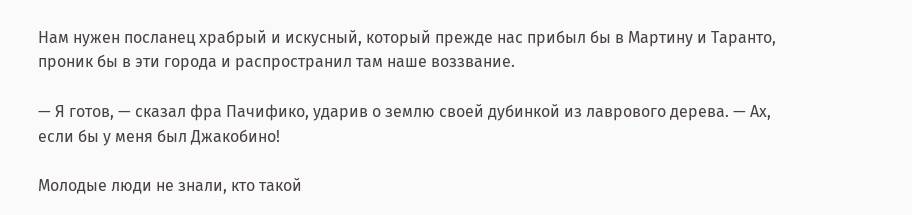Нам нужен посланец храбрый и искусный, который прежде нас прибыл бы в Мартину и Таранто, проник бы в эти города и распространил там наше воззвание.

— Я готов, — сказал фра Пачифико, ударив о землю своей дубинкой из лаврового дерева. — Ах, если бы у меня был Джакобино!

Молодые люди не знали, кто такой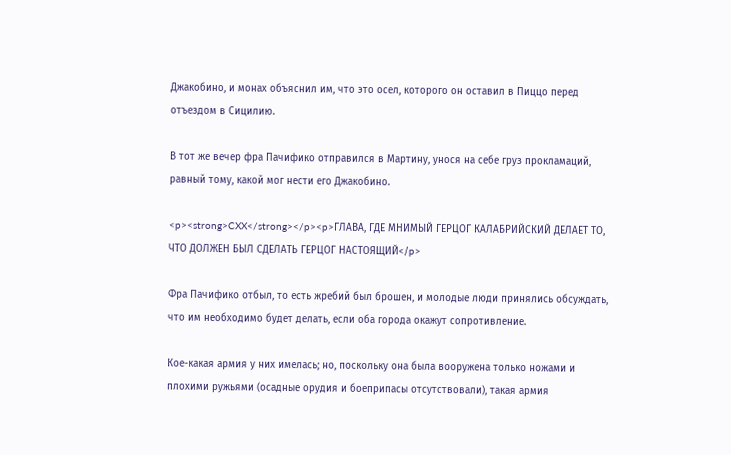Джакобино, и монах объяснил им, что это осел, которого он оставил в Пиццо перед отъездом в Сицилию.

В тот же вечер фра Пачифико отправился в Мартину, унося на себе груз прокламаций, равный тому, какой мог нести его Джакобино.

<p><strong>CXX</strong></p><p>ГЛАВА, ГДЕ МНИМЫЙ ГЕРЦОГ КАЛАБРИЙСКИЙ ДЕЛАЕТ ТО, ЧТО ДОЛЖЕН БЫЛ СДЕЛАТЬ ГЕРЦОГ НАСТОЯЩИЙ</p>

Фра Пачифико отбыл, то есть жребий был брошен, и молодые люди принялись обсуждать, что им необходимо будет делать, если оба города окажут сопротивление.

Кое-какая армия у них имелась; но, поскольку она была вооружена только ножами и плохими ружьями (осадные орудия и боеприпасы отсутствовали), такая армия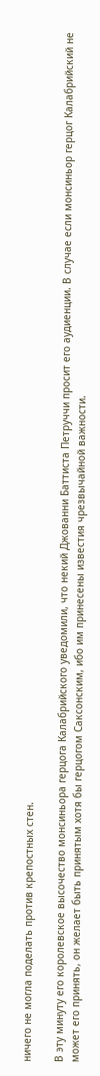ничего не могла поделать против крепостных стен.

В эту минуту его королевское высочество монсиньора герцога Калабрийского уведомили, что некий Джованни Баттиста Петруччи просит его аудиенции. В случае если монсиньор герцог Калабрийский не может его принять, он желает быть принятым хотя бы герцогом Саксонским, ибо им принесены известия чрезвычайной важности.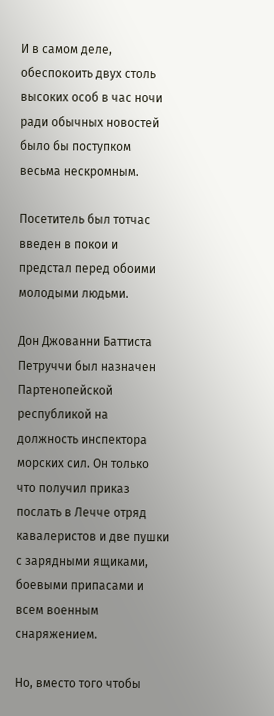И в самом деле, обеспокоить двух столь высоких особ в час ночи ради обычных новостей было бы поступком весьма нескромным.

Посетитель был тотчас введен в покои и предстал перед обоими молодыми людьми.

Дон Джованни Баттиста Петруччи был назначен Партенопейской республикой на должность инспектора морских сил. Он только что получил приказ послать в Лечче отряд кавалеристов и две пушки с зарядными ящиками, боевыми припасами и всем военным снаряжением.

Но, вместо того чтобы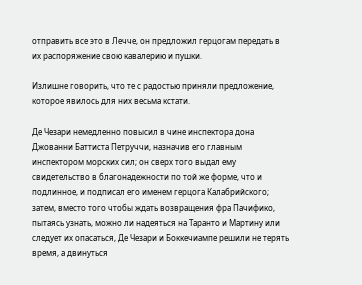отправить все это в Лечче, он предложил герцогам передать в их распоряжение свою кавалерию и пушки.

Излишне говорить, что те с радостью приняли предложение, которое явилось для них весьма кстати.

Де Чезари немедленно повысил в чине инспектора дона Джованни Баттиста Петруччи, назначив его главным инспектором морских сил; он сверх того выдал ему свидетельство в благонадежности по той же форме, что и подлинное, и подписал его именем герцога Калабрийского; затем, вместо того чтобы ждать возвращения фра Пачифико, пытаясь узнать, можно ли надеяться на Таранто и Мартину или следует их опасаться, Де Чезари и Боккечиампе решили не терять время, а двинуться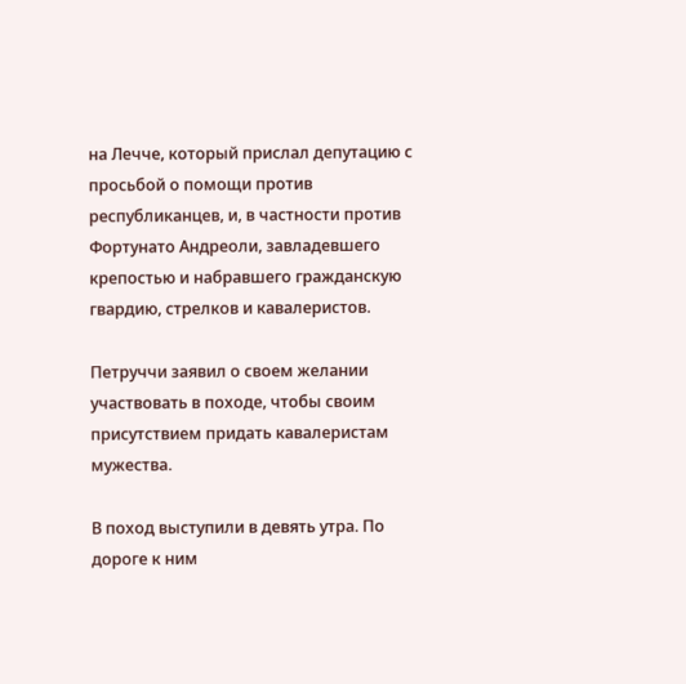на Лечче, который прислал депутацию с просьбой о помощи против республиканцев, и, в частности против Фортунато Андреоли, завладевшего крепостью и набравшего гражданскую гвардию, стрелков и кавалеристов.

Петруччи заявил о своем желании участвовать в походе, чтобы своим присутствием придать кавалеристам мужества.

В поход выступили в девять утра. По дороге к ним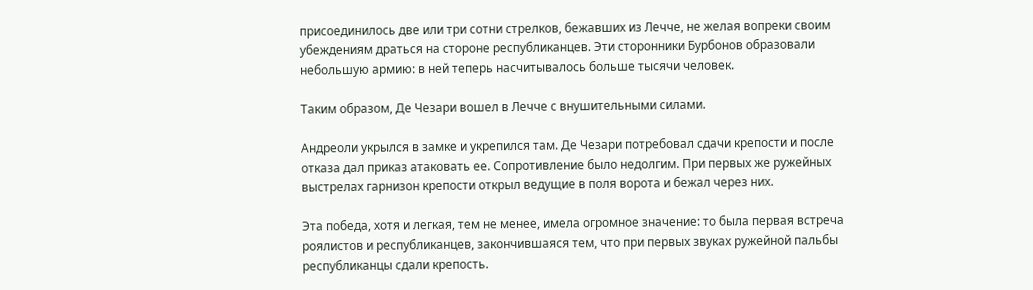присоединилось две или три сотни стрелков, бежавших из Лечче, не желая вопреки своим убеждениям драться на стороне республиканцев. Эти сторонники Бурбонов образовали небольшую армию: в ней теперь насчитывалось больше тысячи человек.

Таким образом, Де Чезари вошел в Лечче с внушительными силами.

Андреоли укрылся в замке и укрепился там. Де Чезари потребовал сдачи крепости и после отказа дал приказ атаковать ее. Сопротивление было недолгим. При первых же ружейных выстрелах гарнизон крепости открыл ведущие в поля ворота и бежал через них.

Эта победа, хотя и легкая, тем не менее, имела огромное значение: то была первая встреча роялистов и республиканцев, закончившаяся тем, что при первых звуках ружейной пальбы республиканцы сдали крепость.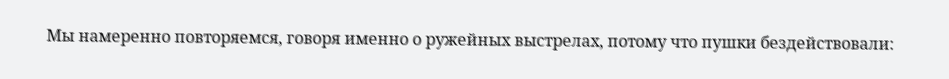Мы намеренно повторяемся, говоря именно о ружейных выстрелах, потому что пушки бездействовали: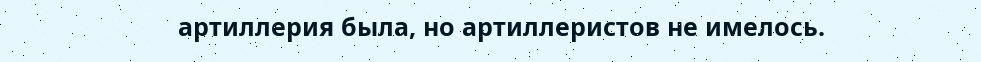артиллерия была, но артиллеристов не имелось.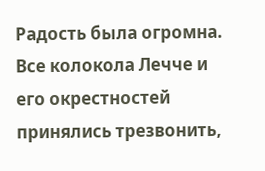Радость была огромна. Все колокола Лечче и его окрестностей принялись трезвонить,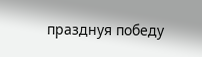празднуя победу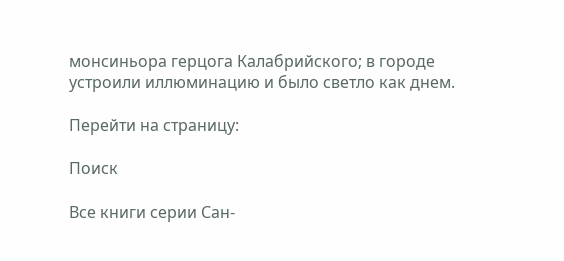монсиньора герцога Калабрийского; в городе устроили иллюминацию и было светло как днем.

Перейти на страницу:

Поиск

Все книги серии Сан-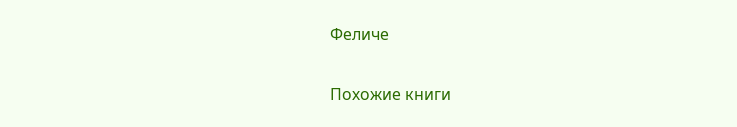Феличе

Похожие книги